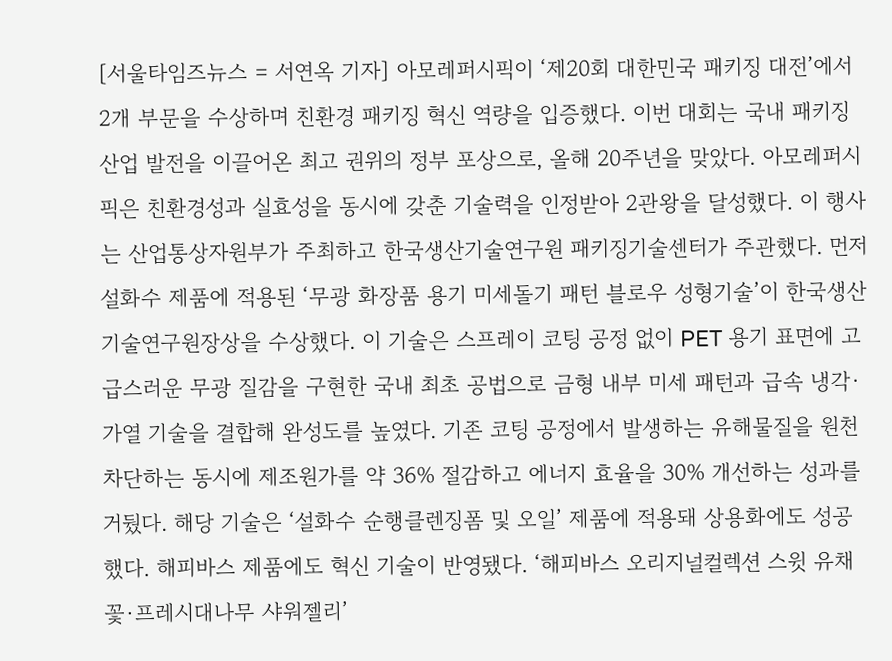[서울타임즈뉴스 = 서연옥 기자] 아모레퍼시픽이 ‘제20회 대한민국 패키징 대전’에서 2개 부문을 수상하며 친환경 패키징 혁신 역량을 입증했다. 이번 대회는 국내 패키징 산업 발전을 이끌어온 최고 권위의 정부 포상으로, 올해 20주년을 맞았다. 아모레퍼시픽은 친환경성과 실효성을 동시에 갖춘 기술력을 인정받아 2관왕을 달성했다. 이 행사는 산업통상자원부가 주최하고 한국생산기술연구원 패키징기술센터가 주관했다. 먼저 설화수 제품에 적용된 ‘무광 화장품 용기 미세돌기 패턴 블로우 성형기술’이 한국생산기술연구원장상을 수상했다. 이 기술은 스프레이 코팅 공정 없이 PET 용기 표면에 고급스러운 무광 질감을 구현한 국내 최초 공법으로 금형 내부 미세 패턴과 급속 냉각·가열 기술을 결합해 완성도를 높였다. 기존 코팅 공정에서 발생하는 유해물질을 원천 차단하는 동시에 제조원가를 약 36% 절감하고 에너지 효율을 30% 개선하는 성과를 거뒀다. 해당 기술은 ‘설화수 순행클렌징폼 및 오일’ 제품에 적용돼 상용화에도 성공했다. 해피바스 제품에도 혁신 기술이 반영됐다. ‘해피바스 오리지널컬렉션 스윗 유채꽃·프레시대나무 샤워젤리’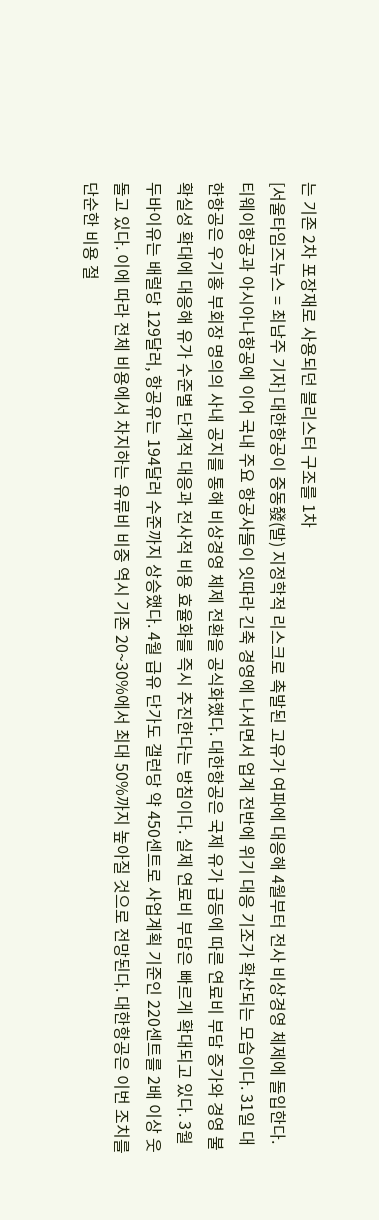는 기존 2차 포장재로 사용되던 블리스터 구조를 1차
[서울타임즈뉴스 = 최남주 기자] 대한항공이 중동發(발) 지정학적 리스크로 촉발된 고유가 여파에 대응해 4월부터 전사 비상경영 체제에 돌입한다. 티웨이항공과 아시아나항공에 이어 국내 주요 항공사들이 잇따라 긴축 경영에 나서면서 업계 전반에 위기 대응 기조가 확산되는 모습이다. 31일 대한항공은 우기홍 부회장 명의의 사내 공지를 통해 비상경영 체제 전환을 공식화했다. 대한항공은 국제 유가 급등에 따른 연료비 부담 증가와 경영 불확실성 확대에 대응해 유가 수준별 단계적 대응과 전사적 비용 효율화를 즉시 추진한다는 방침이다. 실제 연료비 부담은 빠르게 확대되고 있다. 3월 두바이유는 배럴당 129달러, 항공유는 194달러 수준까지 상승했다. 4월 급유 단가도 갤런당 약 450센트로 사업계획 기준인 220센트를 2배 이상 웃돌고 있다. 이에 따라 전체 비용에서 차지하는 유류비 비중 역시 기존 20~30%에서 최대 50%까지 높아질 것으로 전망된다. 대한항공은 이번 조치를 단순한 비용 절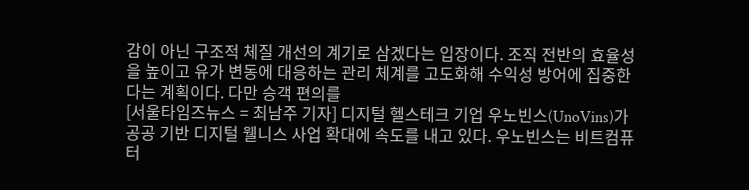감이 아닌 구조적 체질 개선의 계기로 삼겠다는 입장이다. 조직 전반의 효율성을 높이고 유가 변동에 대응하는 관리 체계를 고도화해 수익성 방어에 집중한다는 계획이다. 다만 승객 편의를
[서울타임즈뉴스 = 최남주 기자] 디지털 헬스테크 기업 우노빈스(UnoVins)가 공공 기반 디지털 웰니스 사업 확대에 속도를 내고 있다. 우노빈스는 비트컴퓨터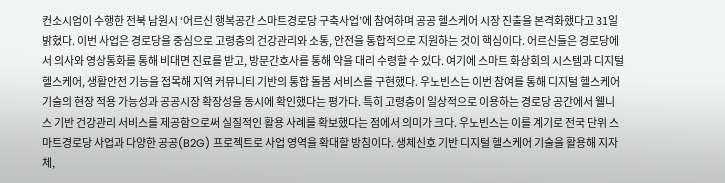컨소시엄이 수행한 전북 남원시 ‘어르신 행복공간 스마트경로당 구축사업’에 참여하며 공공 헬스케어 시장 진출을 본격화했다고 31일 밝혔다. 이번 사업은 경로당을 중심으로 고령층의 건강관리와 소통, 안전을 통합적으로 지원하는 것이 핵심이다. 어르신들은 경로당에서 의사와 영상통화를 통해 비대면 진료를 받고, 방문간호사를 통해 약을 대리 수령할 수 있다. 여기에 스마트 화상회의 시스템과 디지털 헬스케어, 생활안전 기능을 접목해 지역 커뮤니티 기반의 통합 돌봄 서비스를 구현했다. 우노빈스는 이번 참여를 통해 디지털 헬스케어 기술의 현장 적용 가능성과 공공시장 확장성을 동시에 확인했다는 평가다. 특히 고령층이 일상적으로 이용하는 경로당 공간에서 웰니스 기반 건강관리 서비스를 제공함으로써 실질적인 활용 사례를 확보했다는 점에서 의미가 크다. 우노빈스는 이를 계기로 전국 단위 스마트경로당 사업과 다양한 공공(B2G) 프로젝트로 사업 영역을 확대할 방침이다. 생체신호 기반 디지털 헬스케어 기술을 활용해 지자체,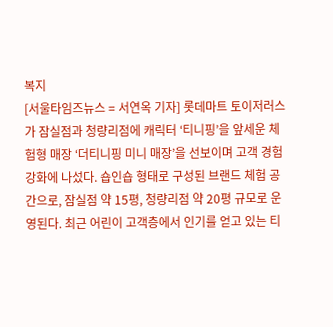복지
[서울타임즈뉴스 = 서연옥 기자] 롯데마트 토이저러스가 잠실점과 청량리점에 캐릭터 ‘티니핑’을 앞세운 체험형 매장 ‘더티니핑 미니 매장’을 선보이며 고객 경험 강화에 나섰다. 숍인숍 형태로 구성된 브랜드 체험 공간으로, 잠실점 약 15평, 청량리점 약 20평 규모로 운영된다. 최근 어린이 고객층에서 인기를 얻고 있는 티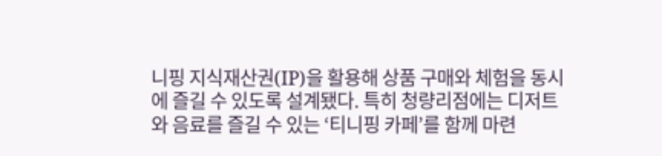니핑 지식재산권(IP)을 활용해 상품 구매와 체험을 동시에 즐길 수 있도록 설계됐다. 특히 청량리점에는 디저트와 음료를 즐길 수 있는 ‘티니핑 카페’를 함께 마련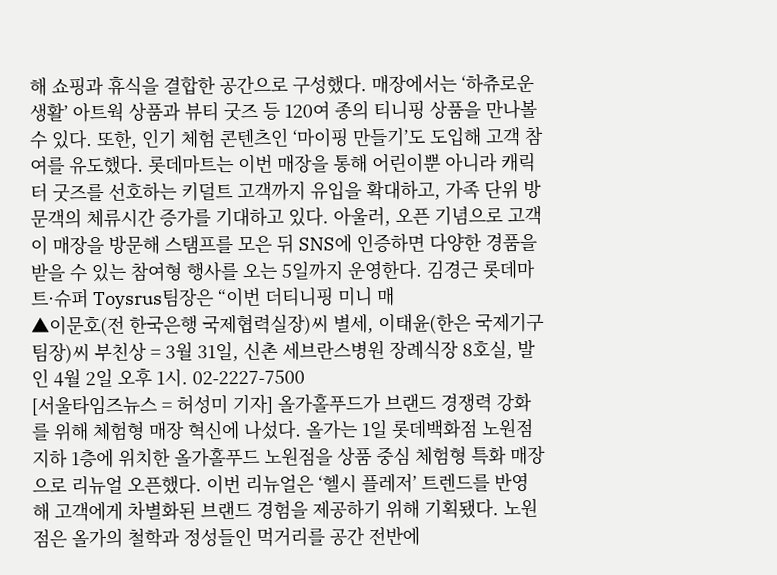해 쇼핑과 휴식을 결합한 공간으로 구성했다. 매장에서는 ‘하츄로운 생활’ 아트웍 상품과 뷰티 굿즈 등 120여 종의 티니핑 상품을 만나볼 수 있다. 또한, 인기 체험 콘텐츠인 ‘마이핑 만들기’도 도입해 고객 참여를 유도했다. 롯데마트는 이번 매장을 통해 어린이뿐 아니라 캐릭터 굿즈를 선호하는 키덜트 고객까지 유입을 확대하고, 가족 단위 방문객의 체류시간 증가를 기대하고 있다. 아울러, 오픈 기념으로 고객이 매장을 방문해 스탬프를 모은 뒤 SNS에 인증하면 다양한 경품을 받을 수 있는 참여형 행사를 오는 5일까지 운영한다. 김경근 롯데마트·슈퍼 Toysrus팀장은 “이번 더티니핑 미니 매
▲이문호(전 한국은행 국제협력실장)씨 별세, 이태윤(한은 국제기구팀장)씨 부친상 = 3월 31일, 신촌 세브란스병원 장례식장 8호실, 발인 4월 2일 오후 1시. 02-2227-7500
[서울타임즈뉴스 = 허성미 기자] 올가홀푸드가 브랜드 경쟁력 강화를 위해 체험형 매장 혁신에 나섰다. 올가는 1일 롯데백화점 노원점 지하 1층에 위치한 올가홀푸드 노원점을 상품 중심 체험형 특화 매장으로 리뉴얼 오픈했다. 이번 리뉴얼은 ‘헬시 플레저’ 트렌드를 반영해 고객에게 차별화된 브랜드 경험을 제공하기 위해 기획됐다. 노원점은 올가의 철학과 정성들인 먹거리를 공간 전반에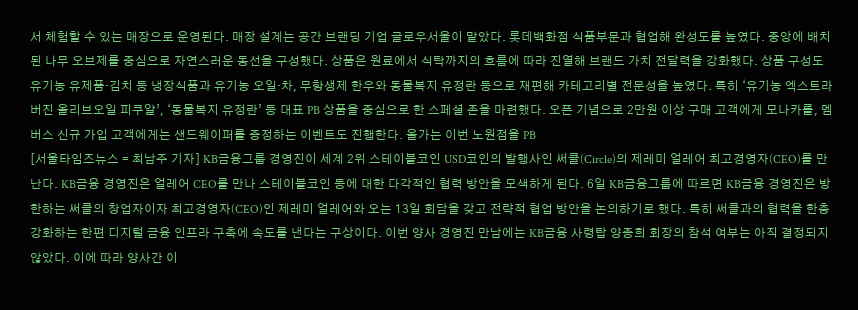서 체험할 수 있는 매장으로 운영된다. 매장 설계는 공간 브랜딩 기업 글로우서울이 맡았다. 롯데백화점 식품부문과 협업해 완성도를 높였다. 중앙에 배치된 나무 오브제를 중심으로 자연스러운 동선을 구성했다. 상품은 원료에서 식탁까지의 흐름에 따라 진열해 브랜드 가치 전달력을 강화했다. 상품 구성도 유기농 유제품·김치 등 냉장식품과 유기농 오일·차, 무항생제 한우와 동물복지 유정란 등으로 재편해 카테고리별 전문성을 높였다. 특히 ‘유기농 엑스트라버진 올리브오일 피쿠알’, ‘동물복지 유정란’ 등 대표 PB 상품을 중심으로 한 스페셜 존을 마련했다. 오픈 기념으로 2만원 이상 구매 고객에게 모나카를, 멤버스 신규 가입 고객에게는 샌드웨이퍼를 증정하는 이벤트도 진행한다. 올가는 이번 노원점을 PB
[서울타임즈뉴스 = 최남주 기자] KB금융그룹 경영진이 세계 2위 스테이블코인 USD코인의 발행사인 써클(Circle)의 제레미 얼레어 최고경영자(CEO)를 만난다. KB금융 경영진은 얼레어 CEO를 만나 스테이블코인 등에 대한 다각적인 협력 방안을 모색하게 된다. 6일 KB금융그룹에 따르면 KB금융 경영진은 방한하는 써클의 창업자이자 최고경영자(CEO)인 제레미 얼레어와 오는 13일 회담을 갖고 전략적 협업 방안을 논의하기로 했다. 특히 써클과의 협력을 한층 강화하는 한편 디지털 금융 인프라 구축에 속도를 낸다는 구상이다. 이번 양사 경영진 만남에는 KB금융 사령탑 양종희 회장의 참석 여부는 아직 결정되지 않았다. 이에 따라 양사간 이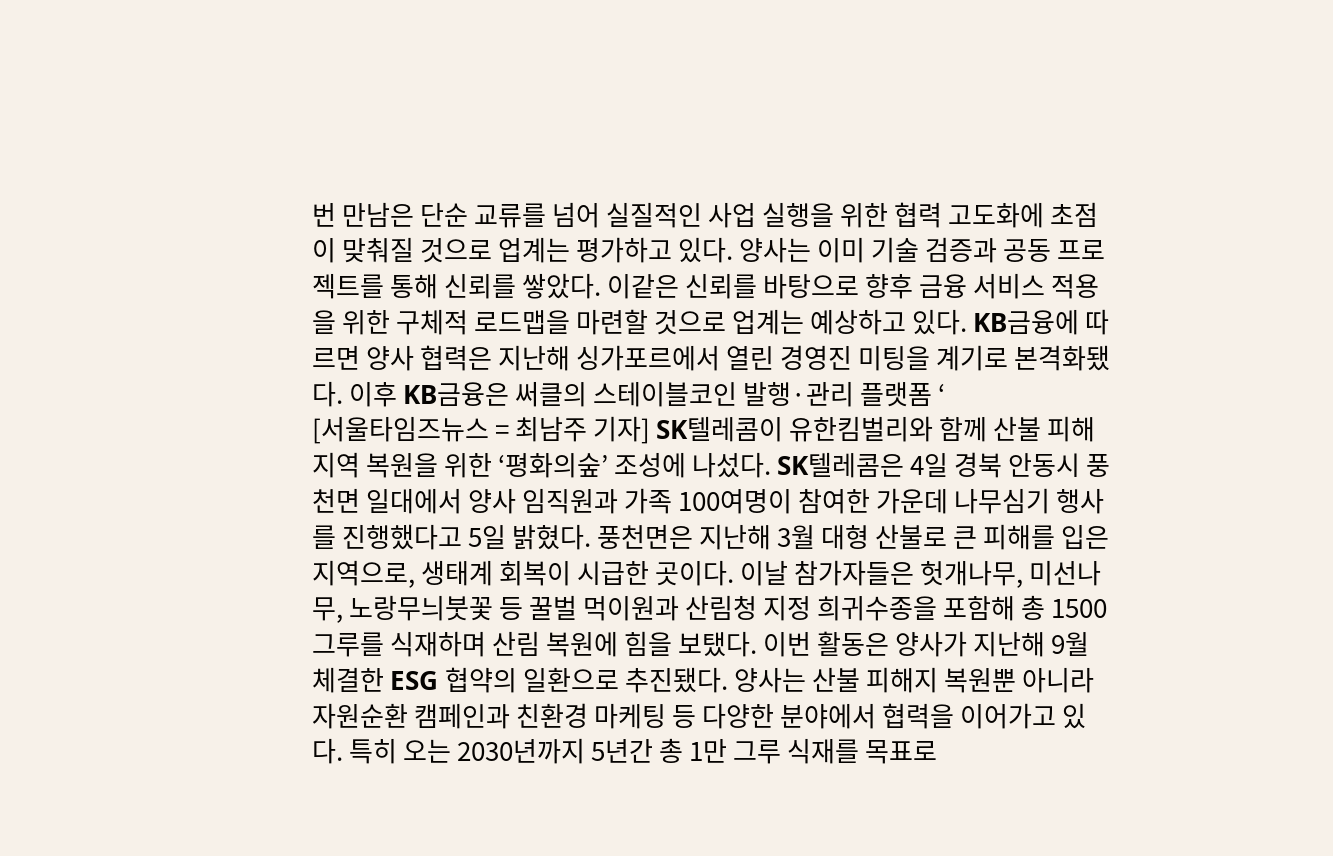번 만남은 단순 교류를 넘어 실질적인 사업 실행을 위한 협력 고도화에 초점이 맞춰질 것으로 업계는 평가하고 있다. 양사는 이미 기술 검증과 공동 프로젝트를 통해 신뢰를 쌓았다. 이같은 신뢰를 바탕으로 향후 금융 서비스 적용을 위한 구체적 로드맵을 마련할 것으로 업계는 예상하고 있다. KB금융에 따르면 양사 협력은 지난해 싱가포르에서 열린 경영진 미팅을 계기로 본격화됐다. 이후 KB금융은 써클의 스테이블코인 발행·관리 플랫폼 ‘
[서울타임즈뉴스 = 최남주 기자] SK텔레콤이 유한킴벌리와 함께 산불 피해지역 복원을 위한 ‘평화의숲’ 조성에 나섰다. SK텔레콤은 4일 경북 안동시 풍천면 일대에서 양사 임직원과 가족 100여명이 참여한 가운데 나무심기 행사를 진행했다고 5일 밝혔다. 풍천면은 지난해 3월 대형 산불로 큰 피해를 입은 지역으로, 생태계 회복이 시급한 곳이다. 이날 참가자들은 헛개나무, 미선나무, 노랑무늬붓꽃 등 꿀벌 먹이원과 산림청 지정 희귀수종을 포함해 총 1500그루를 식재하며 산림 복원에 힘을 보탰다. 이번 활동은 양사가 지난해 9월 체결한 ESG 협약의 일환으로 추진됐다. 양사는 산불 피해지 복원뿐 아니라 자원순환 캠페인과 친환경 마케팅 등 다양한 분야에서 협력을 이어가고 있다. 특히 오는 2030년까지 5년간 총 1만 그루 식재를 목표로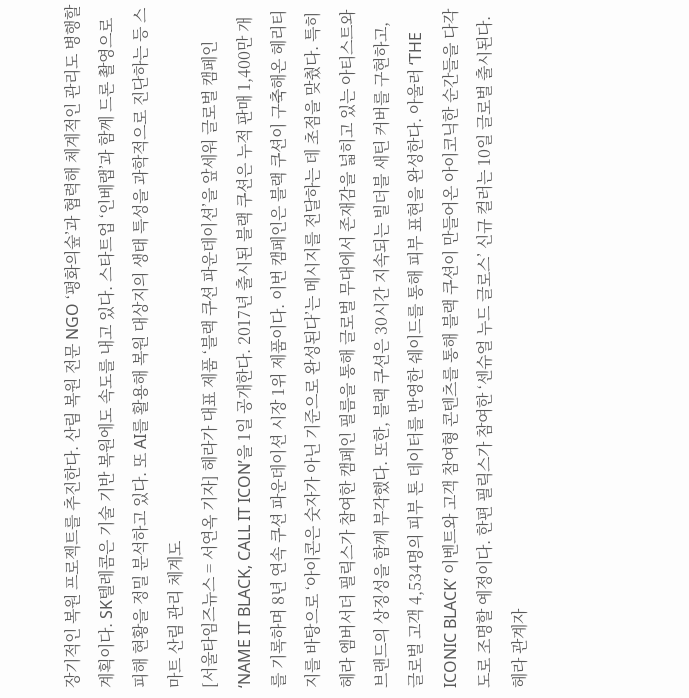장기적인 복원 프로젝트를 추진한다. 산림 복원 전문 NGO ‘평화의숲’과 협력해 체계적인 관리도 병행할 계획이다. SK텔레콤은 기술 기반 복원에도 속도를 내고 있다. 스타트업 ‘인베랩’과 함께 드론 촬영으로 피해 현황을 정밀 분석하고 있다. 또 AI를 활용해 복원 대상지의 생태 특성을 과학적으로 진단하는 등 스마트 산림 관리 체계도
[서울타임즈뉴스 = 서연옥 기자] 헤라가 대표 제품 ‘블랙 쿠션 파운데이션’을 앞세워 글로벌 캠페인 ‘NAME IT BLACK, CALL IT ICON’을 1일 공개한다. 2017년 출시된 블랙 쿠션은 누적 판매 1,400만 개를 기록하며 8년 연속 쿠션 파운데이션 시장 1위 제품이다. 이번 캠페인은 블랙 쿠션이 구축해온 헤리티지를 바탕으로 ‘아이콘은 숫자가 아닌 기준으로 완성된다’는 메시지를 전달하는 데 초점을 맞췄다. 특히 헤라 엠버서더 필릭스가 참여한 캠페인 필름을 통해 글로벌 무대에서 존재감을 넓히고 있는 아티스트와 브랜드의 상징성을 함께 부각했다. 또한, 블랙 쿠션은 30시간 지속되는 빌더블 새틴 커버를 구현하고, 글로벌 고객 4,534명의 피부 톤 데이터를 반영한 쉐이드를 통해 피부 표현을 완성한다. 아울러 ‘THE ICONIC BLACK’ 이벤트와 고객 참여형 콘텐츠를 통해 블랙 쿠션이 만들어온 아이코닉한 순간들을 다각도로 조명할 예정이다. 한편 필릭스가 참여한 ‘센슈얼 누드 글로스’ 신규 컬러는 10일 글로벌 출시된다. 헤라 관계자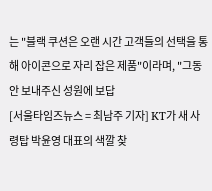는 "블랙 쿠션은 오랜 시간 고객들의 선택을 통해 아이콘으로 자리 잡은 제품"이라며, "그동안 보내주신 성원에 보답
[서울타임즈뉴스 = 최남주 기자] KT가 새 사령탑 박윤영 대표의 색깔 찾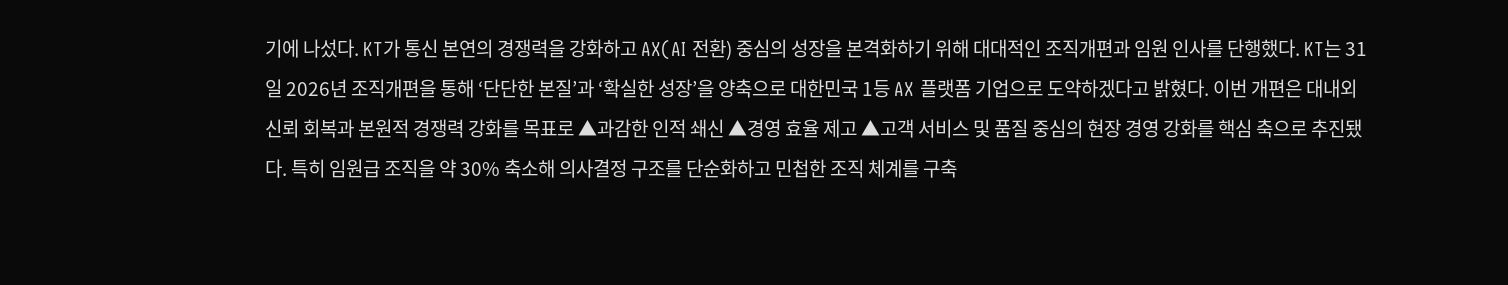기에 나섰다. KT가 통신 본연의 경쟁력을 강화하고 AX(AI 전환) 중심의 성장을 본격화하기 위해 대대적인 조직개편과 임원 인사를 단행했다. KT는 31일 2026년 조직개편을 통해 ‘단단한 본질’과 ‘확실한 성장’을 양축으로 대한민국 1등 AX 플랫폼 기업으로 도약하겠다고 밝혔다. 이번 개편은 대내외 신뢰 회복과 본원적 경쟁력 강화를 목표로 ▲과감한 인적 쇄신 ▲경영 효율 제고 ▲고객 서비스 및 품질 중심의 현장 경영 강화를 핵심 축으로 추진됐다. 특히 임원급 조직을 약 30% 축소해 의사결정 구조를 단순화하고 민첩한 조직 체계를 구축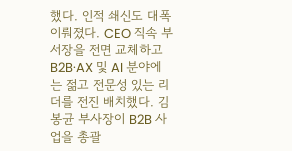했다. 인적 쇄신도 대폭 이뤄졌다. CEO 직속 부서장을 전면 교체하고 B2B·AX 및 AI 분야에는 젊고 전문성 있는 리더를 전진 배치했다. 김봉균 부사장이 B2B 사업을 총괄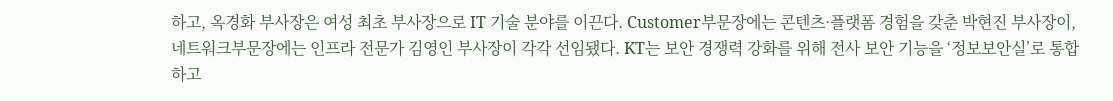하고, 옥경화 부사장은 여성 최초 부사장으로 IT 기술 분야를 이끈다. Customer부문장에는 콘텐츠·플랫폼 경험을 갖춘 박현진 부사장이, 네트워크부문장에는 인프라 전문가 김영인 부사장이 각각 선임됐다. KT는 보안 경쟁력 강화를 위해 전사 보안 기능을 ‘정보보안실’로 통합하고